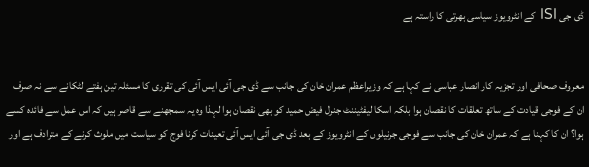ڈی جی ISI کے انٹرویوز سیاسی بھرتی کا راستہ ہے


معروف صحافی اور تجزیہ کار انصار عباسی نے کہا ہے کہ وزیراعظم عمران خان کی جانب سے ڈی جی آئی ایس آئی کی تقرری کا مسئلہ تین ہفتے لٹکانے سے نہ صرف ان کے فوجی قیادت کے ساتھ تعلقات کا نقصان ہوا بلکہ اسکا لیفٹیننٹ جنرل فیض حمید کو بھی نقصان ہوا لہذا وہ یہ سمجھنے سے قاصر ہیں کہ اس عمل سے فائدہ کسے ہوا؟ ان کا کہنا ہے کہ عمران خان کی جانب سے فوجی جرنیلوں کے انٹرویوز کے بعد ڈی جی آئی ایس آئی تعینات کرنا فوج کو سیاست میں ملوث کرنے کے مترادف ہے اور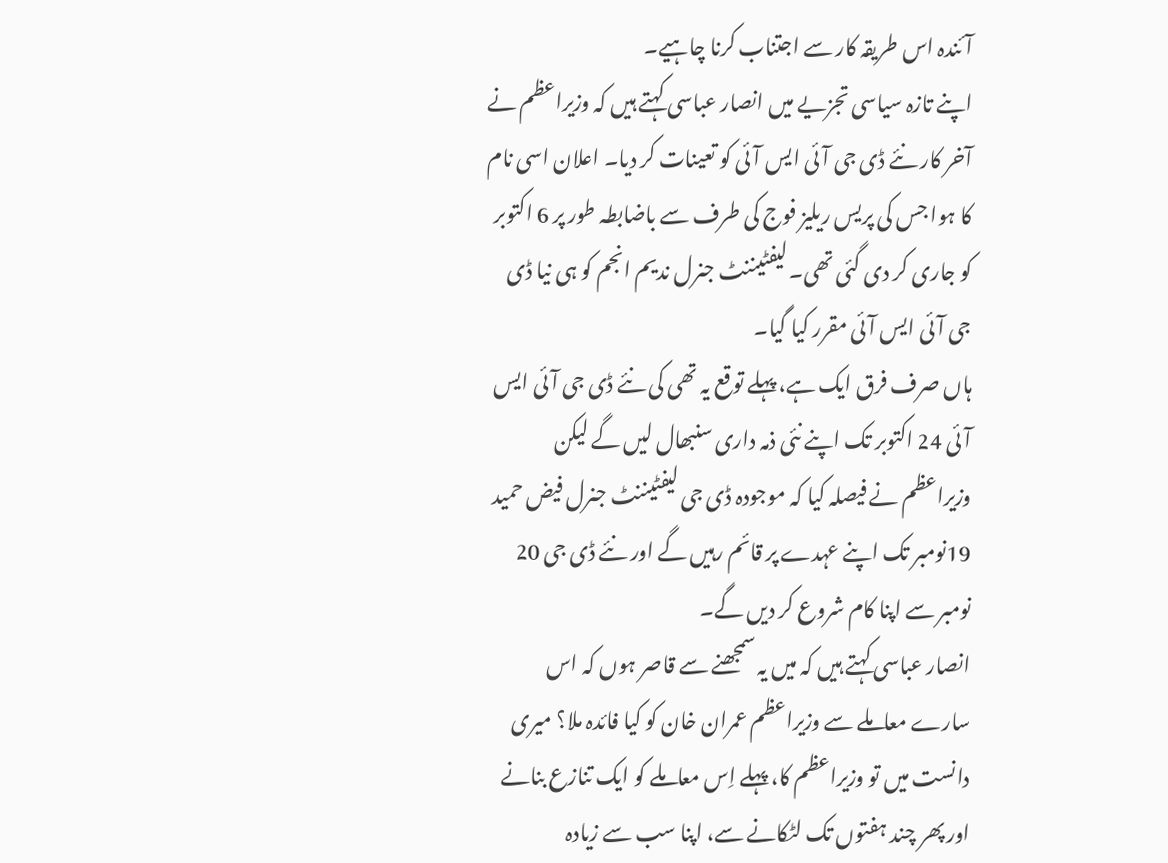آئندہ اس طریقہ کار سے اجتناب کرنا چاہیے۔
اپنے تازہ سیاسی تجزیے میں انصار عباسی کہتے ہیں کہ وزیراعظم نے آخر کار نئے ڈی جی آئی ایس آئی کو تعینات کر دیا۔ اعلان اسی نام کا ہوا جس کی پریس ریلیز فوج کی طرف سے باضابطہ طور پر 6 اکتوبر کو جاری کر دی گئی تھی۔ لیفٹیننٹ جنرل ندیم انجم کو ہی نیا ڈی جی آئی ایس آئی مقرر کیا گیا۔
ہاں صرف فرق ایک ہے، پہلے توقع یہ تھی کی نئے ڈی جی آئی ایس آئی 24 اکتوبر تک اپنے نئی ذمہ داری سنبھال لیں گے لیکن وزیراعظم نے فیصلہ کیا کہ موجودہ ڈی جی لیفٹیننٹ جنرل فیض حمید 19نومبر تک اپنے عہدے پر قائم رہیں گے اور نئے ڈی جی 20 نومبر سے اپنا کام شروع کر دیں گے۔
انصار عباسی کہتے ہیں کہ میں یہ سمجھنے سے قاصر ہوں کہ اس سارے معاملے سے وزیراعظم عمران خان کو کیا فائدہ ملا؟ میری دانست میں تو وزیراعظم کا، پہلے اِس معاملے کو ایک تنازع بنانے اور پھر چند ہفتوں تک لٹکانے سے، اپنا سب سے زیادہ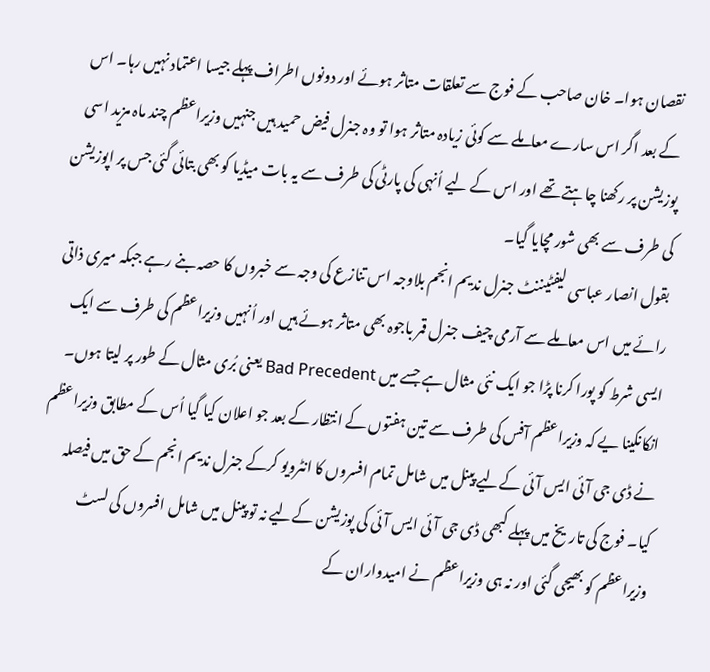نقصان ہوا۔ خان صاحب کے فوج سے تعلقات متاثر ہوئے اور دونوں اطراف پہلے جیسا اعتماد نہیں رہا۔ اس کے بعد اگر اس سارے معاملے سے کوئی زیادہ متاثر ہوا تو وہ جنرل فیض حمید ہیں جنہیں وزیراعظم چند ماہ مزید اسی پوزیشن پر رکھنا چاہتے تھے اور اس کے لیے اُنہی کی پارٹی کی طرف سے یہ بات میڈیا کو بھی بتائی گئی جس پر اپوزیشن کی طرف سے بھی شور مچایا گیا۔
بقول انصار عباسی لیفٹیننٹ جنرل ندیم انجم بلاوجہ اس تنازع کی وجہ سے خبروں کا حصہ بنے رہے جبکہ میری ذاتی رائے میں اس معاملے سے آرمی چیف جنرل قمر باجوہ بھی متاثر ہوئے ہیں اور اُنہیں وزیراعظم کی طرف سے ایک ایسی شرط کو پورا کرنا پڑا جو ایک نئی مثال ہے جسے میں Bad Precedent یعنی بُری مثال کے طور پر لیتا ہوں۔  انکانکینا یے کہ وزیراعظم آفس کی طرف سے تین ہفتوں کے انتظار کے بعد جو اعلان کیا گیا اُس کے مطابق وزیراعظم نے ڈی جی آئی ایس آئی کےلیے پینل میں شامل تمام افسروں کا انٹرویو کرکے جنرل ندیم انجم کے حق میں فیصلہ کیا۔ فوج کی تاریخ میں پہلے کبھی ڈی جی آئی ایس آئی کی پوزیشن کےلیے نہ تو پینل میں شامل افسروں کی لسٹ وزیراعظم کو بھیجی گئی اور نہ ہی وزیراعظم نے امیدواران کے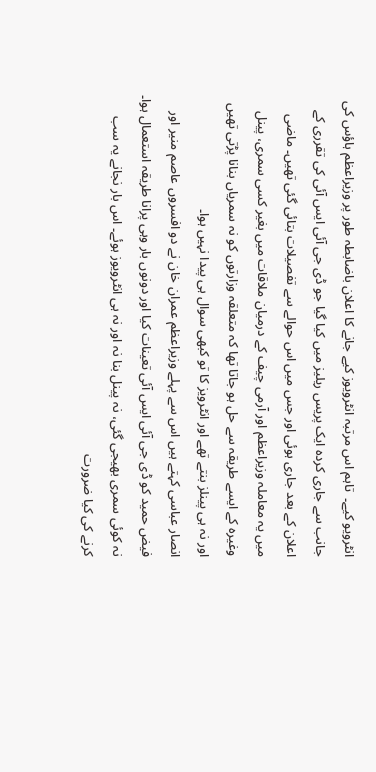انٹرویو کیے۔  تاہم اس مرتبہ انٹرویوز کیے جانے کا اعلان باضابطہ طور پر وزیراعظم ہاؤس کی جانب سے جاری کردہ ایک پریس ریلیز میں کیا گیا جو ڈی جی آئی ایس آئی کی تقرری کے اعلان کے بعد جاری ہوئی اور جس میں اس حوالے سے تفصیلات بتائی گئی تھیں۔ ماضی میں یہ معاملہ وزیراعظم اور آرمی چیف کے درمیان ملاقات میں بغیر کسی سمری، پینل وغیرہ کے ایسے طریقہ سے حل ہو جاتا تھا کہ متعلقہ وزارتوں کو نہ سمریاں بنانا پڑتی تھیں اور نہ ہی پینلز بنتے تھے اور انٹرویز کا تو کبھی سوال ہی پیدا نہیں ہوا۔
انصار عباسی کہتے ہیں اس سے پہلے وزیراعظم عمران خان نے دو افسروں عاصم منیر اور فیض حمید کو ڈی جی آئی ایس آئی تعینات کیا اور دونوں بار وہی پرانا طریقہ استعمال ہوا۔ نہ کوئی سمری بھیجی گئی، نہ پینل بنا نہ اور نہ ہی انٹرویوز ہوئے۔ اس بار نجانے یہ سب کرنے کی کیا ضرورت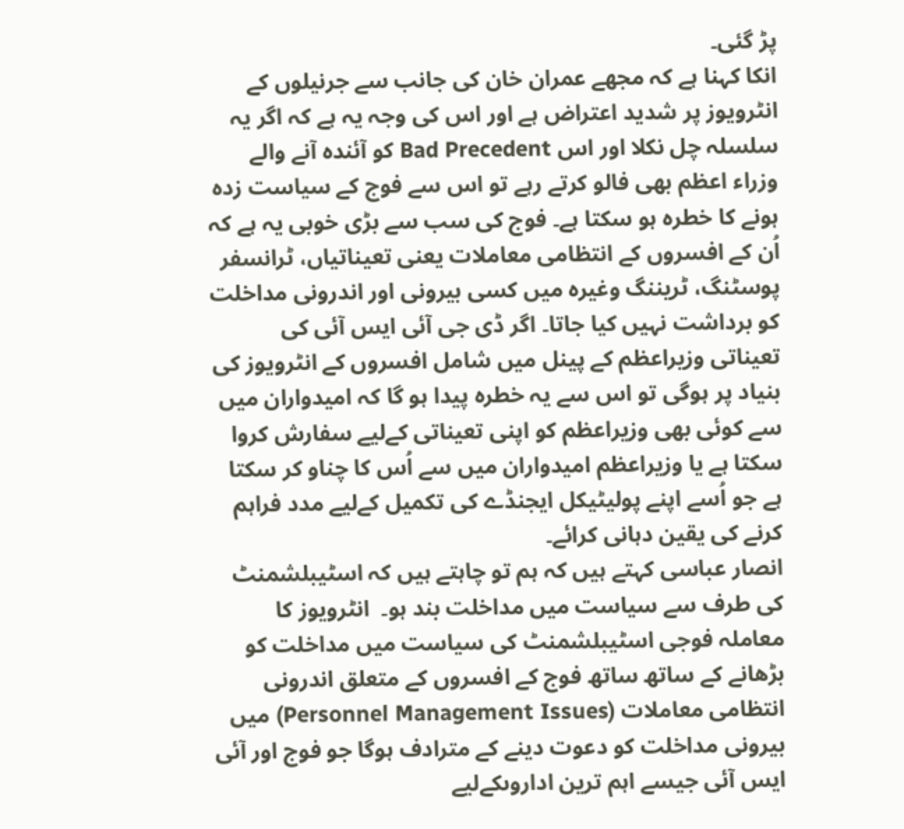پڑ گئی۔
انکا کہنا ہے کہ مجھے عمران خان کی جانب سے جرنیلوں کے انٹرویوز پر شدید اعتراض ہے اور اس کی وجہ یہ ہے کہ اگر یہ سلسلہ چل نکلا اور اس Bad Precedent کو آئندہ آنے والے وزراء اعظم بھی فالو کرتے رہے تو اس سے فوج کے سیاست زدہ ہونے کا خطرہ ہو سکتا ہے۔ فوج کی سب سے بڑی خوبی یہ ہے کہ اُن کے افسروں کے انتظامی معاملات یعنی تعیناتیاں، ٹرانسفر پوسٹنگ، ٹریننگ وغیرہ میں کسی بیرونی اور اندرونی مداخلت کو برداشت نہیں کیا جاتا۔ اگر ڈی جی آئی ایس آئی کی تعیناتی وزیراعظم کے پینل میں شامل افسروں کے انٹرویوز کی بنیاد پر ہوگی تو اس سے یہ خطرہ پیدا ہو گا کہ امیدواران میں سے کوئی بھی وزیراعظم کو اپنی تعیناتی کےلیے سفارش کروا سکتا ہے یا وزیراعظم امیدواران میں سے اُس کا چناو کر سکتا ہے جو اُسے اپنے پولیٹیکل ایجنڈے کی تکمیل کےلیے مدد فراہم کرنے کی یقین دہانی کرائے۔
انصار عباسی کہتے ہیں کہ ہم تو چاہتے ہیں کہ اسٹیبلشمنٹ کی طرف سے سیاست میں مداخلت بند ہو۔  انٹرویوز کا معاملہ فوجی اسٹیبلشمنٹ کی سیاست میں مداخلت کو بڑھانے کے ساتھ ساتھ فوج کے افسروں کے متعلق اندرونی انتظامی معاملات (Personnel Management Issues) میں بیرونی مداخلت کو دعوت دینے کے مترادف ہوگا جو فوج اور آئی ایس آئی جیسے اہم ترین اداروںکےلیے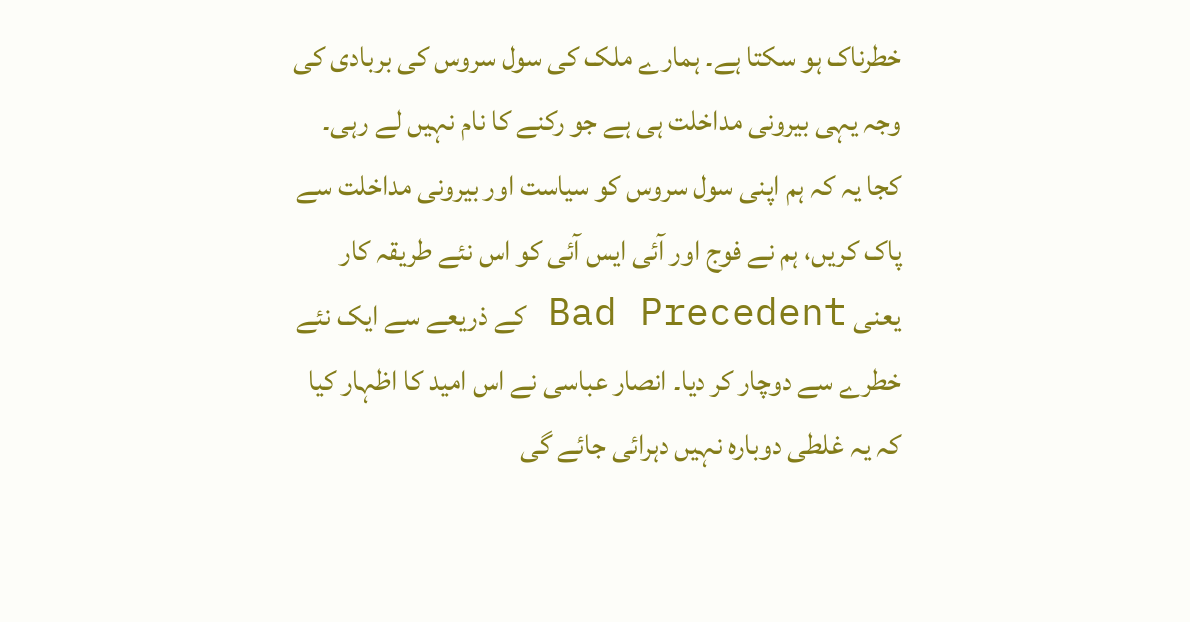خطرناک ہو سکتا ہے۔ ہمارے ملک کی سول سروس کی بربادی کی وجہ یہی بیرونی مداخلت ہی ہے جو رکنے کا نام نہیں لے رہی۔ کجا یہ کہ ہم اپنی سول سروس کو سیاست اور بیرونی مداخلت سے پاک کریں، ہم نے فوج اور آئی ایس آئی کو اس نئے طریقہ کار یعنی Bad Precedent کے ذریعے سے ایک نئے خطرے سے دوچار کر دیا۔ انصار عباسی نے اس امید کا اظہار کیا کہ یہ غلطی دوبارہ نہیں دہرائی جائے گی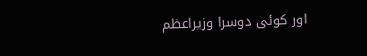اور کوئی دوسرا وزیراعظم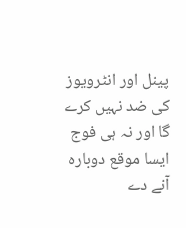پینل اور انٹرویوز کی ضد نہیں کرے گا اور نہ ہی فوج ایسا موقع دوبارہ آنے دے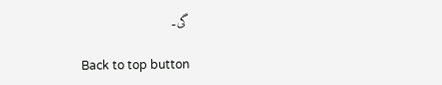گی۔

Back to top button